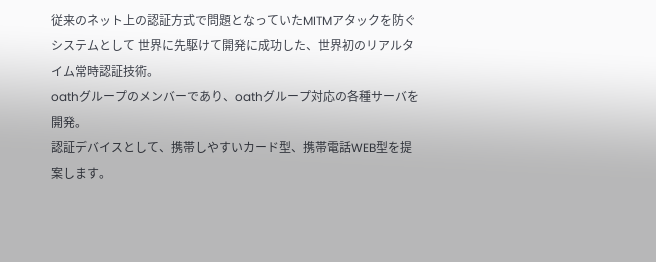従来のネット上の認証方式で問題となっていたMITMアタックを防ぐシステムとして 世界に先駆けて開発に成功した、世界初のリアルタイム常時認証技術。
oathグループのメンバーであり、oathグループ対応の各種サーバを開発。
認証デバイスとして、携帯しやすいカード型、携帯電話WEB型を提案します。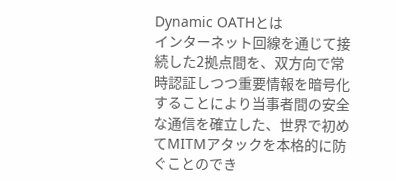Dynamic OATHとは
インターネット回線を通じて接続した2拠点間を、双方向で常時認証しつつ重要情報を暗号化することにより当事者間の安全な通信を確立した、世界で初めてMITMアタックを本格的に防ぐことのでき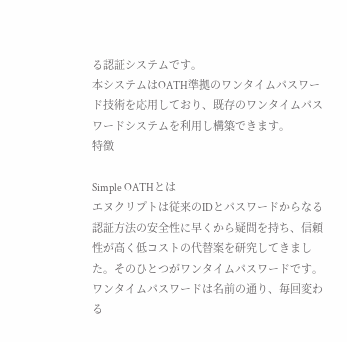る認証システムです。
本システムはOATH準拠のワンタイムパスワード技術を応用しており、既存のワンタイムパスワードシステムを利用し構築できます。
特徴

Simple OATHとは
エヌクリプトは従来のIDとパスワードからなる認証方法の安全性に早くから疑問を持ち、信頼性が高く低コストの代替案を研究してきました。そのひとつがワンタイムパスワードです。
ワンタイムパスワードは名前の通り、毎回変わる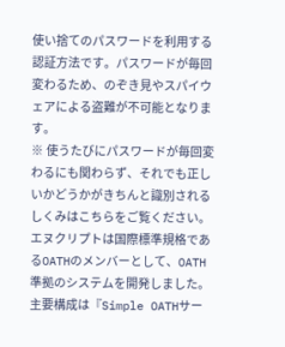使い捨てのパスワードを利用する認証方法です。パスワードが毎回変わるため、のぞき見やスパイウェアによる盗難が不可能となります。
※ 使うたびにパスワードが毎回変わるにも関わらず、それでも正しいかどうかがきちんと識別されるしくみはこちらをご覧ください。
エヌクリプトは国際標準規格であるOATHのメンバーとして、OATH準拠のシステムを開発しました。主要構成は『Simple OATHサー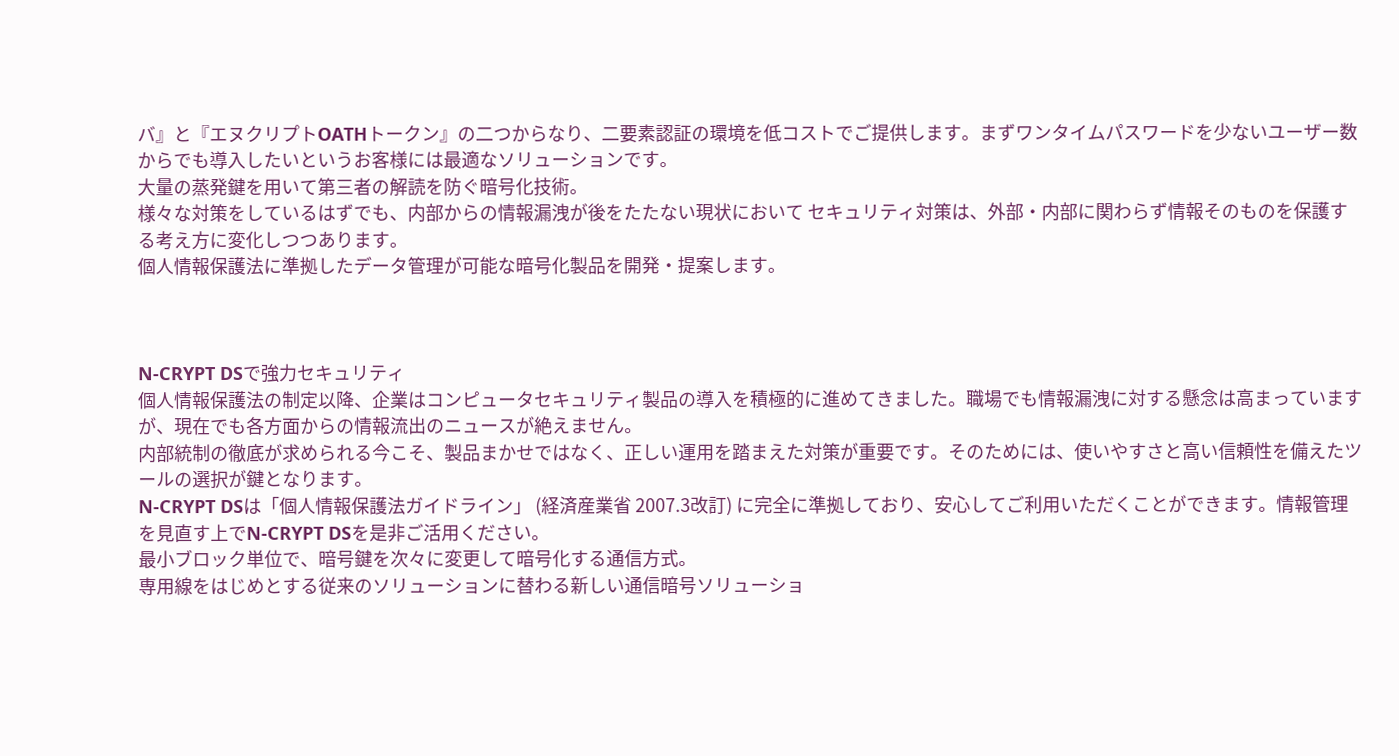バ』と『エヌクリプトOATHトークン』の二つからなり、二要素認証の環境を低コストでご提供します。まずワンタイムパスワードを少ないユーザー数からでも導入したいというお客様には最適なソリューションです。
大量の蒸発鍵を用いて第三者の解読を防ぐ暗号化技術。
様々な対策をしているはずでも、内部からの情報漏洩が後をたたない現状において セキュリティ対策は、外部・内部に関わらず情報そのものを保護する考え方に変化しつつあります。
個人情報保護法に準拠したデータ管理が可能な暗号化製品を開発・提案します。



N-CRYPT DSで強力セキュリティ
個人情報保護法の制定以降、企業はコンピュータセキュリティ製品の導入を積極的に進めてきました。職場でも情報漏洩に対する懸念は高まっていますが、現在でも各方面からの情報流出のニュースが絶えません。
内部統制の徹底が求められる今こそ、製品まかせではなく、正しい運用を踏まえた対策が重要です。そのためには、使いやすさと高い信頼性を備えたツールの選択が鍵となります。
N-CRYPT DSは「個人情報保護法ガイドライン」 (経済産業省 2007.3改訂) に完全に準拠しており、安心してご利用いただくことができます。情報管理を見直す上でN-CRYPT DSを是非ご活用ください。
最小ブロック単位で、暗号鍵を次々に変更して暗号化する通信方式。
専用線をはじめとする従来のソリューションに替わる新しい通信暗号ソリューショ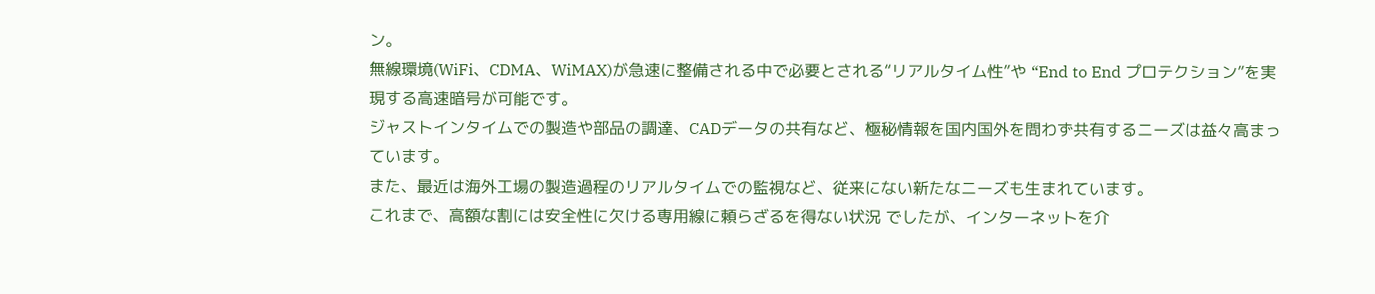ン。
無線環境(WiFi、CDMA、WiMAX)が急速に整備される中で必要とされる“リアルタイム性”や “End to End プロテクション”を実現する高速暗号が可能です。
ジャストインタイムでの製造や部品の調達、CADデータの共有など、極秘情報を国内国外を問わず共有するニーズは益々高まっています。
また、最近は海外工場の製造過程のリアルタイムでの監視など、従来にない新たなニーズも生まれています。
これまで、高額な割には安全性に欠ける専用線に頼らざるを得ない状況 でしたが、インターネットを介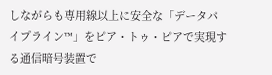しながらも専用線以上に安全な「データパイプライン™」をピア・トゥ・ピアで実現する通信暗号装置で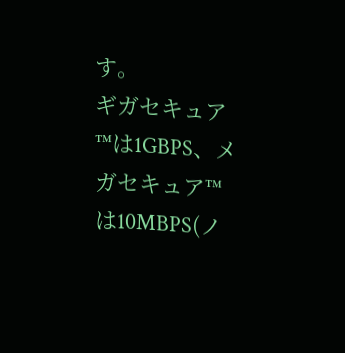す。
ギガセキュア™は1GBPS、メガセキュア™は10MBPS(ノ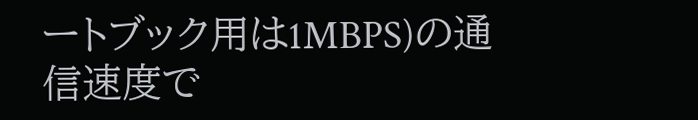ートブック用は1MBPS)の通信速度で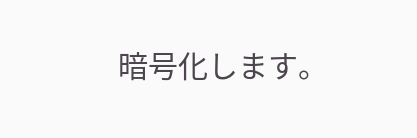暗号化します。